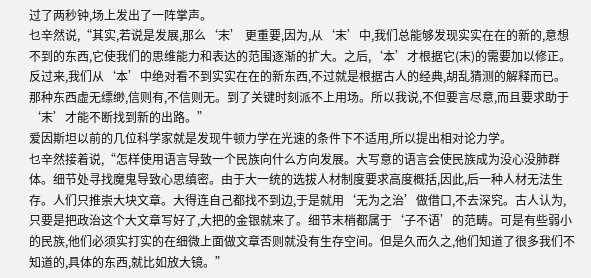过了两秒钟,场上发出了一阵掌声。
乜辛然说,“其实,若说是发展,那么‘末’ 更重要,因为,从‘末’中,我们总能够发现实实在在的新的,意想不到的东西,它使我们的思维能力和表达的范围逐渐的扩大。之后,‘本’才根据它(末)的需要加以修正。反过来,我们从‘本’中绝对看不到实实在在的新东西,不过就是根据古人的经典,胡乱猜测的解释而已。那种东西虚无缥缈,信则有,不信则无。到了关键时刻派不上用场。所以我说,不但要言尽意,而且要求助于‘末’才能不断找到新的出路。”
爱因斯坦以前的几位科学家就是发现牛顿力学在光速的条件下不适用,所以提出相对论力学。
乜辛然接着说,“怎样使用语言导致一个民族向什么方向发展。大写意的语言会使民族成为没心没肺群体。细节处寻找魔鬼导致心思缜密。由于大一统的选拔人材制度要求高度概括,因此,后一种人材无法生存。人们只推崇大块文章。大得连自己都找不到边,于是就用‘无为之治’做借口,不去深究。古人认为,只要是把政治这个大文章写好了,大把的金银就来了。细节末梢都属于‘子不语’的范畴。可是有些弱小的民族,他们必须实打实的在细微上面做文章否则就没有生存空间。但是久而久之,他们知道了很多我们不知道的,具体的东西,就比如放大镜。”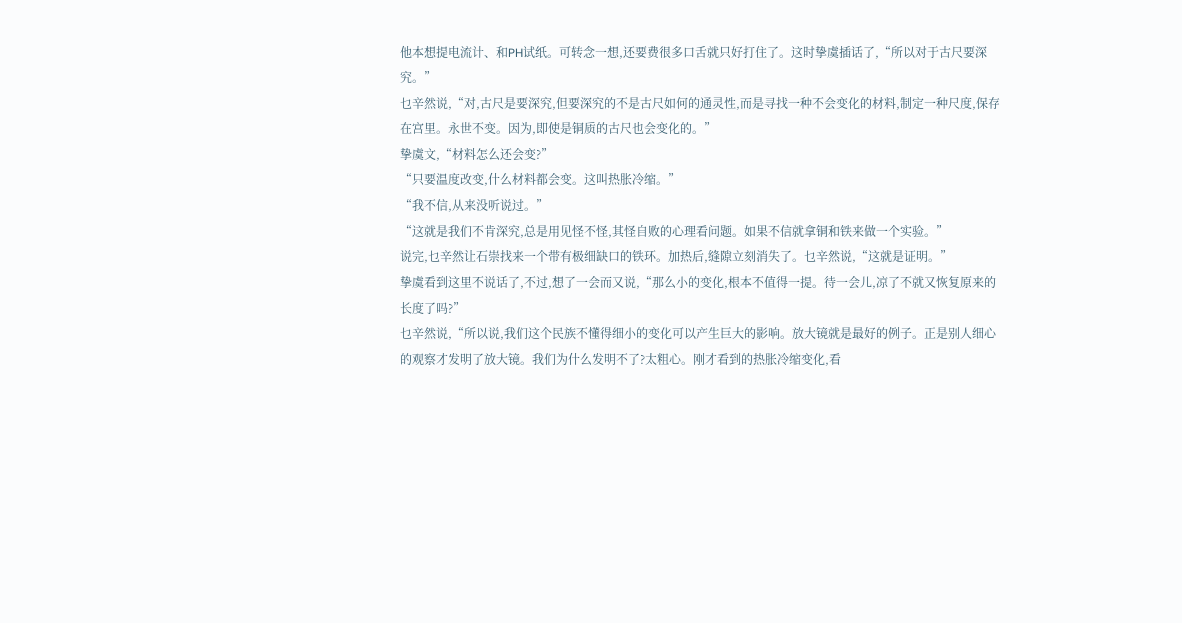他本想提电流计、和PH试纸。可转念一想,还要费很多口舌就只好打住了。这时挚虞插话了,“所以对于古尺要深究。”
乜辛然说,“对,古尺是要深究,但要深究的不是古尺如何的通灵性,而是寻找一种不会变化的材料,制定一种尺度,保存在宫里。永世不变。因为,即使是铜质的古尺也会变化的。”
挚虞文,“材料怎么还会变?”
“只要温度改变,什么材料都会变。这叫热胀冷缩。”
“我不信,从来没听说过。”
“这就是我们不肯深究,总是用见怪不怪,其怪自败的心理看问题。如果不信就拿铜和铁来做一个实验。”
说完,乜辛然让石崇找来一个带有极细缺口的铁环。加热后,缝隙立刻消失了。乜辛然说,“这就是证明。”
挚虞看到这里不说话了,不过,想了一会而又说,“那么小的变化,根本不值得一提。待一会儿,凉了不就又恢复原来的长度了吗?”
乜辛然说,“所以说,我们这个民族不懂得细小的变化可以产生巨大的影响。放大镜就是最好的例子。正是别人细心的观察才发明了放大镜。我们为什么发明不了?太粗心。刚才看到的热胀冷缩变化,看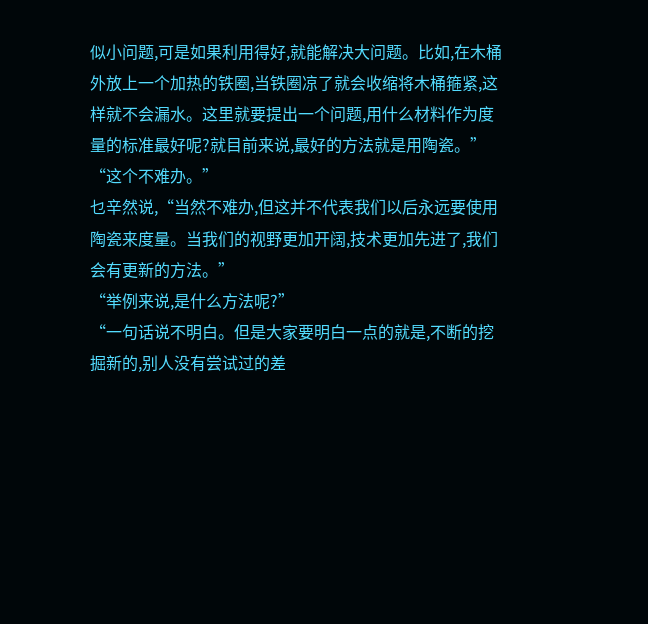似小问题,可是如果利用得好,就能解决大问题。比如,在木桶外放上一个加热的铁圈,当铁圈凉了就会收缩将木桶箍紧,这样就不会漏水。这里就要提出一个问题,用什么材料作为度量的标准最好呢?就目前来说,最好的方法就是用陶瓷。”
“这个不难办。”
乜辛然说,“当然不难办,但这并不代表我们以后永远要使用陶瓷来度量。当我们的视野更加开阔,技术更加先进了,我们会有更新的方法。”
“举例来说,是什么方法呢?”
“一句话说不明白。但是大家要明白一点的就是,不断的挖掘新的,别人没有尝试过的差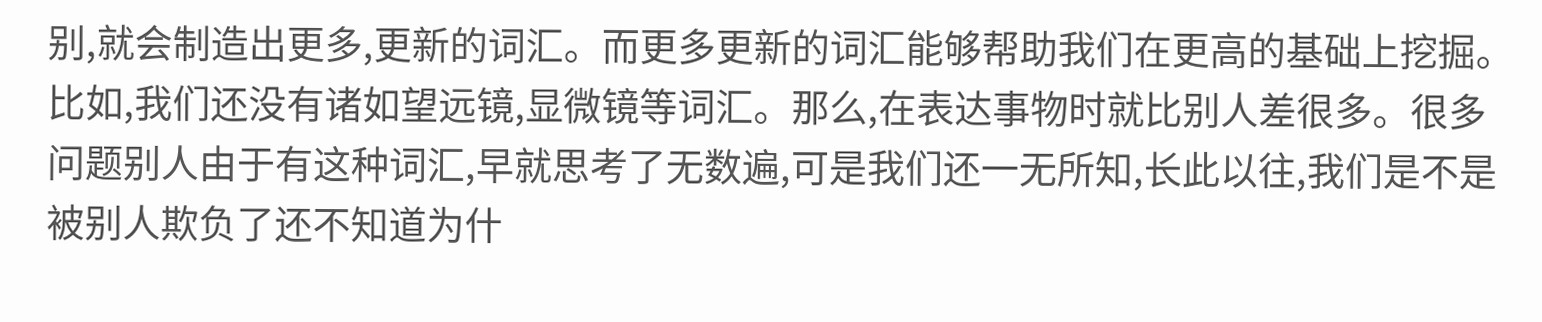别,就会制造出更多,更新的词汇。而更多更新的词汇能够帮助我们在更高的基础上挖掘。
比如,我们还没有诸如望远镜,显微镜等词汇。那么,在表达事物时就比别人差很多。很多问题别人由于有这种词汇,早就思考了无数遍,可是我们还一无所知,长此以往,我们是不是被别人欺负了还不知道为什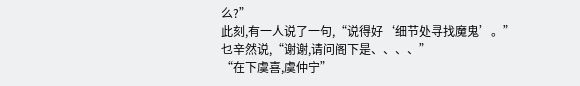么?”
此刻,有一人说了一句,“说得好‘细节处寻找魔鬼’。”
乜辛然说,“谢谢,请问阁下是、、、、”
“在下虞喜,虞仲宁”